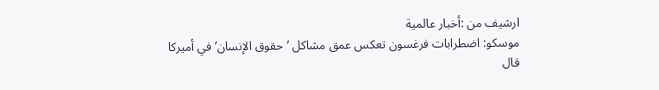ارشيف من :أخبار عالمية
موسكو: اضطرابات فرغسون تعكس عمق مشاكل ’حقوق الإنسان’ في أميركا
قال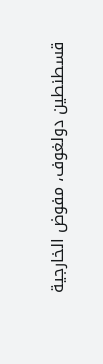قسطنطين دولغوف، مفوض الخارجية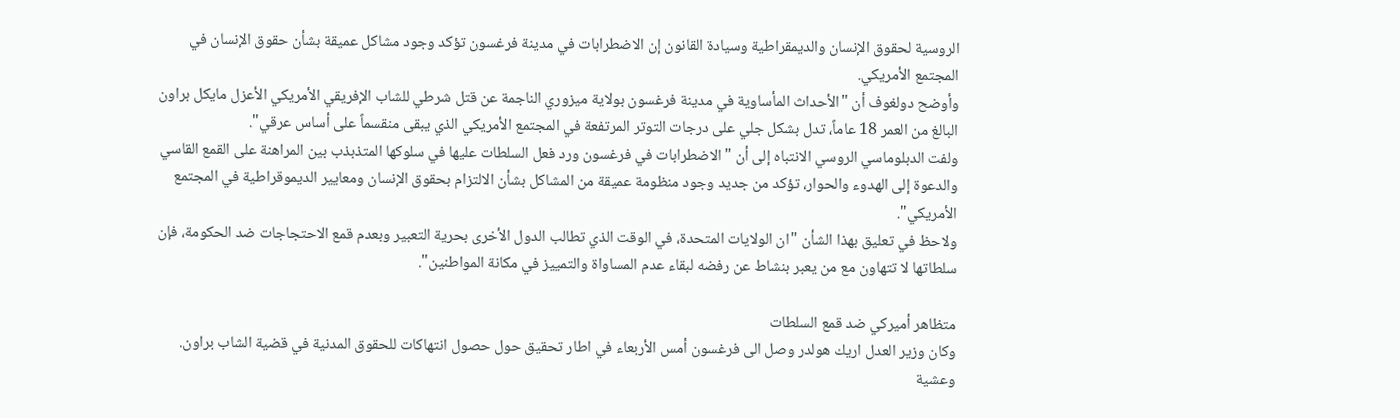الروسية لحقوق الإنسان والديمقراطية وسيادة القانون إن الاضطرابات في مدينة فرغسون تؤكد وجود مشاكل عميقة بشأن حقوق الإنسان في المجتمع الأمريكي.
وأوضح دولغوف أن "الأحداث المأساوية في مدينة فرغسون بولاية ميزوري الناجمة عن قتل شرطي للشاب الإفريقي الأمريكي الأعزل مايكل براون البالغ من العمر 18 عاماً، تدل بشكل جلي على درجات التوتر المرتفعة في المجتمع الأمريكي الذي يبقى منقسماً على أساس عرقي".
ولفت الدبلوماسي الروسي الانتباه إلى أن "الاضطرابات في فرغسون ورد فعل السلطات عليها في سلوكها المتذبذب بين المراهنة على القمع القاسي والدعوة إلى الهدوء والحوار، تؤكد من جديد وجود منظومة عميقة من المشاكل بشأن الالتزام بحقوق الإنسان ومعايير الديموقراطية في المجتمع الأمريكي".
ولاحظ في تعليق بهذا الشأن "ان الولايات المتحدة، في الوقت الذي تطالب الدول الأخرى بحرية التعبير وبعدم قمع الاحتجاجات ضد الحكومة، فإن سلطاتها لا تتهاون مع من يعبر بنشاط عن رفضه لبقاء عدم المساواة والتمييز في مكانة المواطنين".

متظاهر أميركي ضد قمع السلطات
وكان وزير العدل اريك هولدر وصل الى فرغسون أمس الأربعاء في اطار تحقيق حول حصول انتهاكات للحقوق المدنية في قضية الشاب براون. وعشية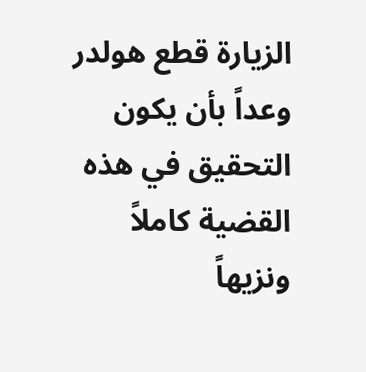الزيارة قطع هولدر وعداً بأن يكون التحقيق في هذه القضية كاملاً ونزيهاً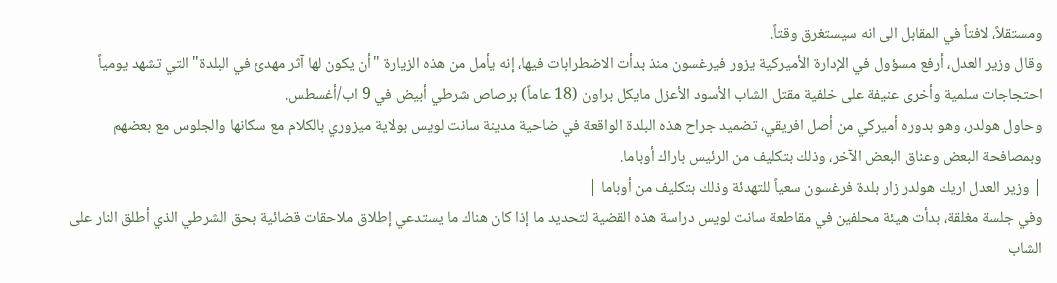ومستقلاً، لافتاً في المقابل الى انه سيستغرق وقتاً.
وقال وزير العدل، أرفع مسؤول في الإدارة الأميركية يزور فيرغسون منذ بدأت الاضطرابات فيها، إنه يأمل من هذه الزيارة "أن يكون لها آثر مهدئ في البلدة" التي تشهد يومياً احتجاجات سلمية وأخرى عنيفة على خلفية مقتل الشاب الأسود الأعزل مايكل براون (18 عاماً) برصاص شرطي أبيض في 9 اب/أغسطس.
وحاول هولدر، وهو بدوره أميركي من أصل افريقي، تضميد جراح هذه البلدة الواقعة في ضاحية مدينة سانت لويس بولاية ميزوري بالكلام مع سكانها والجلوس مع بعضهم وبمصافحة البعض وعناق البعض الآخر، وذلك بتكليف من الرئيس باراك أوباما.
| وزير العدل اريك هولدر زار بلدة فرغسون سعياً للتهدئة وذلك بتكليف من أوباما |
وفي جلسة مغلقة، بدأت هيئة محلفين في مقاطعة سانت لويس دراسة هذه القضية لتحديد ما إذا كان هناك ما يستدعي إطلاق ملاحقات قضائية بحق الشرطي الذي أطلق النار على الشاب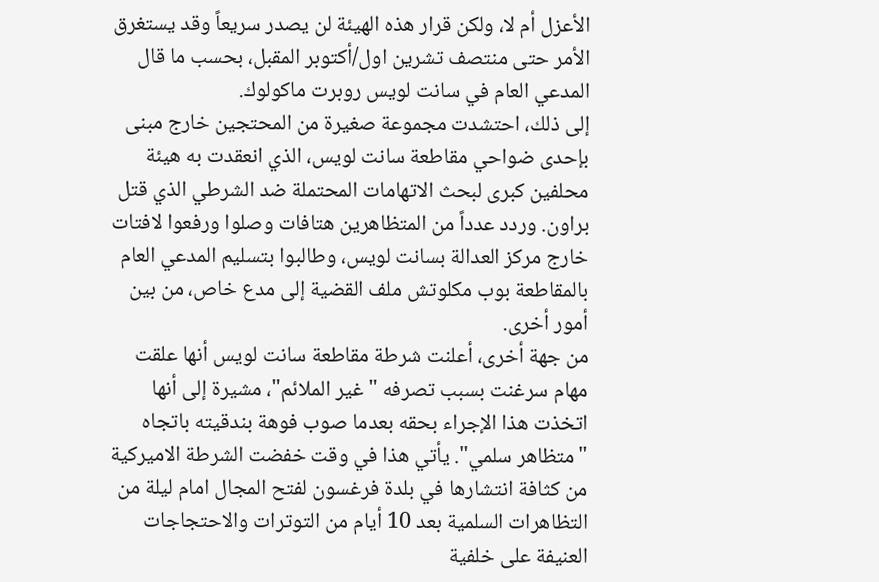الأعزل أم لا، ولكن قرار هذه الهيئة لن يصدر سريعاً وقد يستغرق الأمر حتى منتصف تشرين اول/أكتوبر المقبل، بحسب ما قال المدعي العام في سانت لويس روبرت ماكولوك.
إلى ذلك، احتشدت مجموعة صغيرة من المحتجين خارج مبنى بإحدى ضواحي مقاطعة سانت لويس، الذي انعقدت به هيئة محلفين كبرى لبحث الاتهامات المحتملة ضد الشرطي الذي قتل براون. وردد عدداً من المتظاهرين هتافات وصلوا ورفعوا لافتات خارج مركز العدالة بسانت لويس، وطالبوا بتسليم المدعي العام بالمقاطعة بوب مكلوتش ملف القضية إلى مدع خاص، من بين أمور أخرى.
من جهة أخرى، أعلنت شرطة مقاطعة سانت لويس أنها علقت مهام سرغنت بسبب تصرفه "غير الملائم"، مشيرة إلى أنها اتخذت هذا الإجراء بحقه بعدما صوب فوهة بندقيته باتجاه "متظاهر سلمي". يأتي هذا في وقت خفضت الشرطة الاميركية من كثافة انتشارها في بلدة فرغسون لفتح المجال امام ليلة من التظاهرات السلمية بعد 10 أيام من التوترات والاحتجاجات العنيفة على خلفية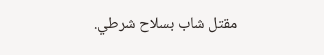مقتل شاب بسلاح شرطي.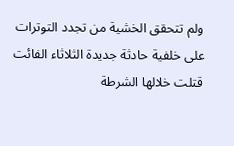ولم تتحقق الخشية من تجدد التوترات على خلفية حادثة جديدة الثلاثاء الفائت قتلت خلالها الشرطة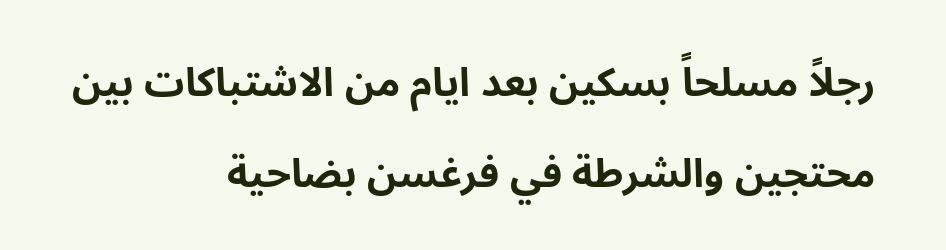رجلاً مسلحاً بسكين بعد ايام من الاشتباكات بين محتجين والشرطة في فرغسن بضاحية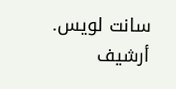سانت لويس.
أرشيف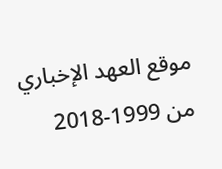موقع العهد الإخباري من 1999-2018